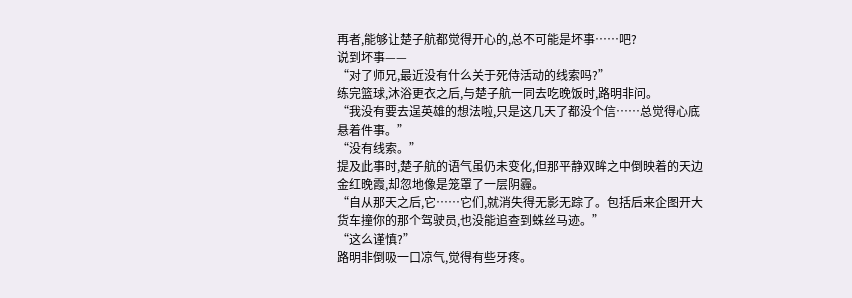再者,能够让楚子航都觉得开心的,总不可能是坏事……吧?
说到坏事——
“对了师兄,最近没有什么关于死侍活动的线索吗?”
练完篮球,沐浴更衣之后,与楚子航一同去吃晚饭时,路明非问。
“我没有要去逞英雄的想法啦,只是这几天了都没个信……总觉得心底悬着件事。”
“没有线索。”
提及此事时,楚子航的语气虽仍未变化,但那平静双眸之中倒映着的天边金红晚霞,却忽地像是笼罩了一层阴霾。
“自从那天之后,它……它们,就消失得无影无踪了。包括后来企图开大货车撞你的那个驾驶员,也没能追查到蛛丝马迹。”
“这么谨慎?”
路明非倒吸一口凉气,觉得有些牙疼。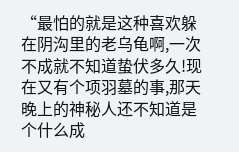“最怕的就是这种喜欢躲在阴沟里的老乌龟啊,一次不成就不知道蛰伏多久!现在又有个项羽墓的事,那天晚上的神秘人还不知道是个什么成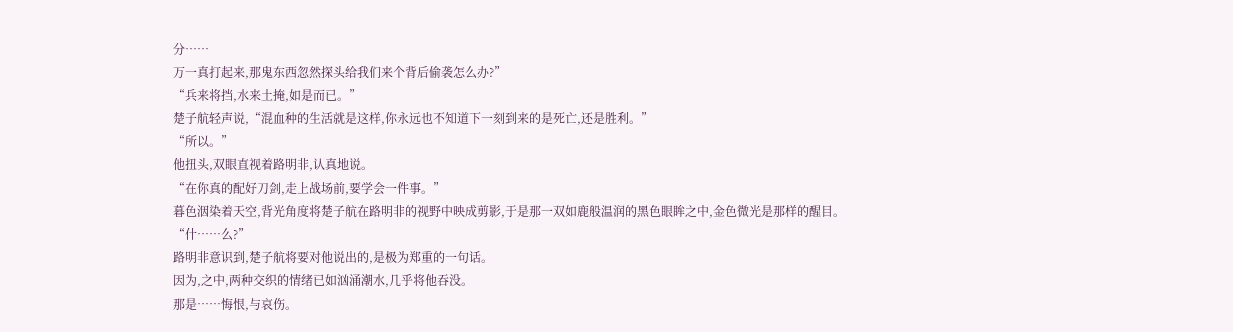分……
万一真打起来,那鬼东西忽然探头给我们来个背后偷袭怎么办?”
“兵来将挡,水来土掩,如是而已。”
楚子航轻声说,“混血种的生活就是这样,你永远也不知道下一刻到来的是死亡,还是胜利。”
“所以。”
他扭头,双眼直视着路明非,认真地说。
“在你真的配好刀剑,走上战场前,要学会一件事。”
暮色洇染着天空,背光角度将楚子航在路明非的视野中映成剪影,于是那一双如鹿般温润的黑色眼眸之中,金色微光是那样的醒目。
“什……么?”
路明非意识到,楚子航将要对他说出的,是极为郑重的一句话。
因为,之中,两种交织的情绪已如汹涌潮水,几乎将他吞没。
那是……悔恨,与哀伤。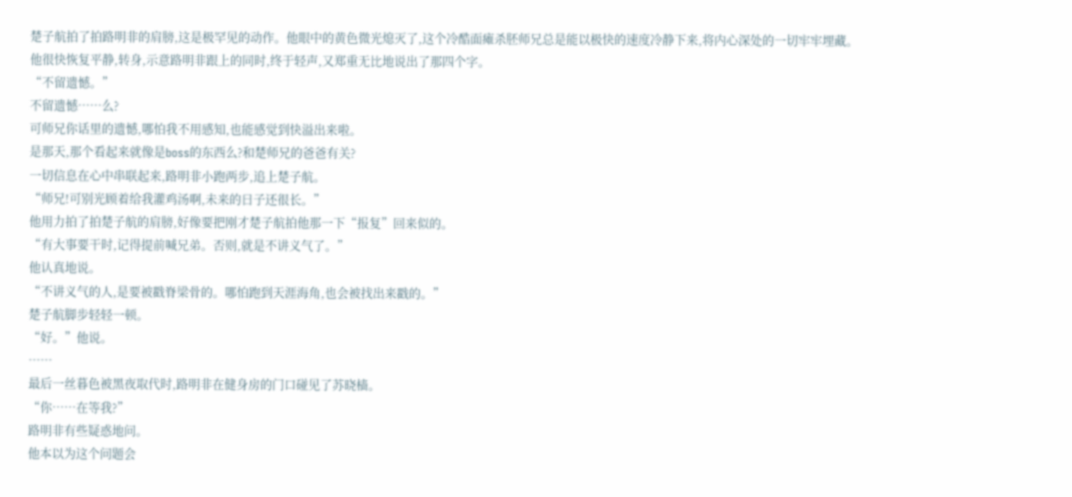楚子航拍了拍路明非的肩膀,这是极罕见的动作。他眼中的黄色微光熄灭了,这个冷酷面瘫杀胚师兄总是能以极快的速度冷静下来,将内心深处的一切牢牢埋藏。
他很快恢复平静,转身,示意路明非跟上的同时,终于轻声,又郑重无比地说出了那四个字。
“不留遗憾。”
不留遗憾……么?
可师兄你话里的遗憾,哪怕我不用感知,也能感觉到快溢出来啦。
是那天,那个看起来就像是boss的东西么?和楚师兄的爸爸有关?
一切信息在心中串联起来,路明非小跑两步,追上楚子航。
“师兄!可别光顾着给我灌鸡汤啊,未来的日子还很长。”
他用力拍了拍楚子航的肩膀,好像要把刚才楚子航拍他那一下“报复”回来似的。
“有大事要干时,记得提前喊兄弟。否则,就是不讲义气了。”
他认真地说。
“不讲义气的人,是要被戳脊梁骨的。哪怕跑到天涯海角,也会被找出来戳的。”
楚子航脚步轻轻一顿。
“好。”他说。
……
最后一丝暮色被黑夜取代时,路明非在健身房的门口碰见了苏晓樯。
“你……在等我?”
路明非有些疑惑地问。
他本以为这个问题会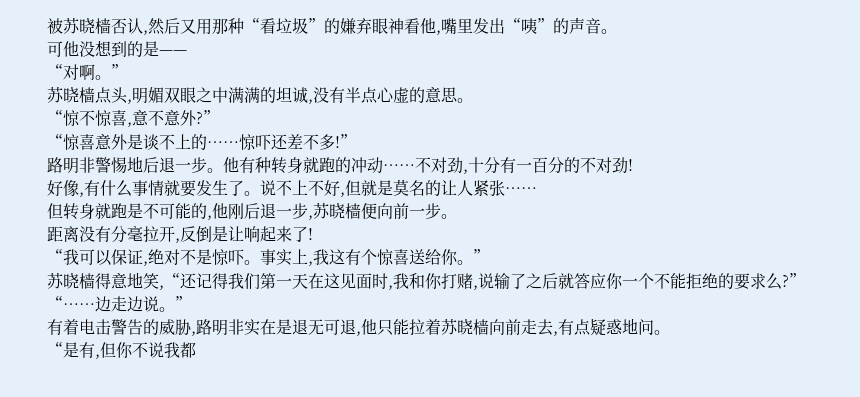被苏晓樯否认,然后又用那种“看垃圾”的嫌弃眼神看他,嘴里发出“咦”的声音。
可他没想到的是——
“对啊。”
苏晓樯点头,明媚双眼之中满满的坦诚,没有半点心虚的意思。
“惊不惊喜,意不意外?”
“惊喜意外是谈不上的……惊吓还差不多!”
路明非警惕地后退一步。他有种转身就跑的冲动……不对劲,十分有一百分的不对劲!
好像,有什么事情就要发生了。说不上不好,但就是莫名的让人紧张……
但转身就跑是不可能的,他刚后退一步,苏晓樯便向前一步。
距离没有分毫拉开,反倒是让响起来了!
“我可以保证,绝对不是惊吓。事实上,我这有个惊喜送给你。”
苏晓樯得意地笑,“还记得我们第一天在这见面时,我和你打赌,说输了之后就答应你一个不能拒绝的要求么?”
“……边走边说。”
有着电击警告的威胁,路明非实在是退无可退,他只能拉着苏晓樯向前走去,有点疑惑地问。
“是有,但你不说我都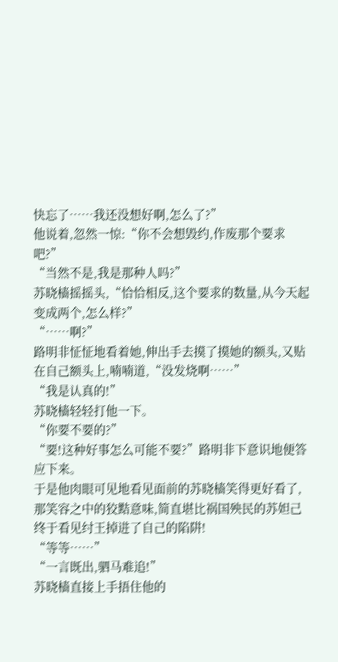快忘了……我还没想好啊,怎么了?”
他说着,忽然一惊:“你不会想毁约,作废那个要求吧?”
“当然不是,我是那种人吗?”
苏晓樯摇摇头,“恰恰相反,这个要求的数量,从今天起变成两个,怎么样?”
“……啊?”
路明非怔怔地看着她,伸出手去摸了摸她的额头,又贴在自己额头上,喃喃道,“没发烧啊……”
“我是认真的!”
苏晓樯轻轻打他一下。
“你要不要的?”
“要!这种好事怎么可能不要?”路明非下意识地便答应下来。
于是他肉眼可见地看见面前的苏晓樯笑得更好看了,那笑容之中的狡黠意味,简直堪比祸国殃民的苏妲己终于看见纣王掉进了自己的陷阱!
“等等……”
“一言既出,驷马难追!”
苏晓樯直接上手捂住他的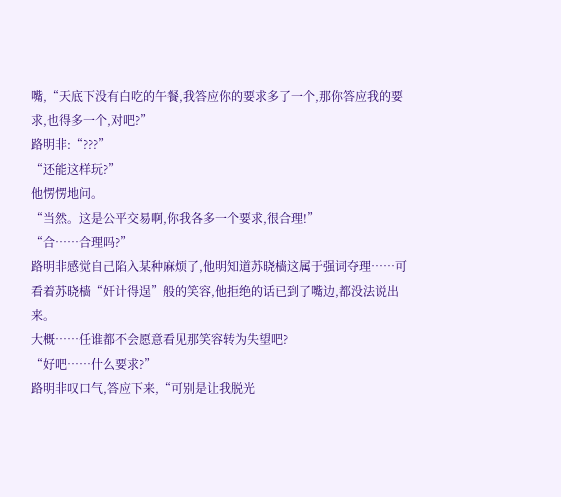嘴,“天底下没有白吃的午餐,我答应你的要求多了一个,那你答应我的要求,也得多一个,对吧?”
路明非:“???”
“还能这样玩?”
他愣愣地问。
“当然。这是公平交易啊,你我各多一个要求,很合理!”
“合……合理吗?”
路明非感觉自己陷入某种麻烦了,他明知道苏晓樯这属于强词夺理……可看着苏晓樯“奸计得逞”般的笑容,他拒绝的话已到了嘴边,都没法说出来。
大概……任谁都不会愿意看见那笑容转为失望吧?
“好吧……什么要求?”
路明非叹口气,答应下来,“可别是让我脱光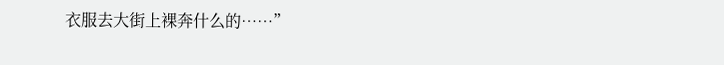衣服去大街上裸奔什么的……”